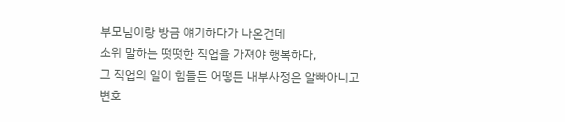부모님이랑 방금 얘기하다가 나온건데
소위 말하는 떳떳한 직업을 가져야 행복하다,
그 직업의 일이 힘들든 어떻든 내부사정은 알빠아니고
변호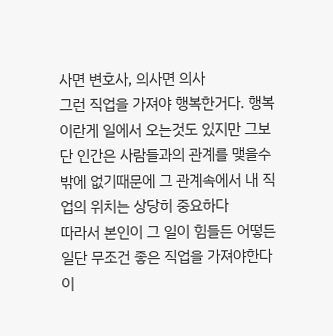사면 변호사, 의사면 의사
그런 직업을 가져야 행복한거다. 행복이란게 일에서 오는것도 있지만 그보단 인간은 사람들과의 관계를 맺을수밖에 없기때문에 그 관계속에서 내 직업의 위치는 상당히 중요하다
따라서 본인이 그 일이 힘들든 어떻든 일단 무조건 좋은 직업을 가져야한다
이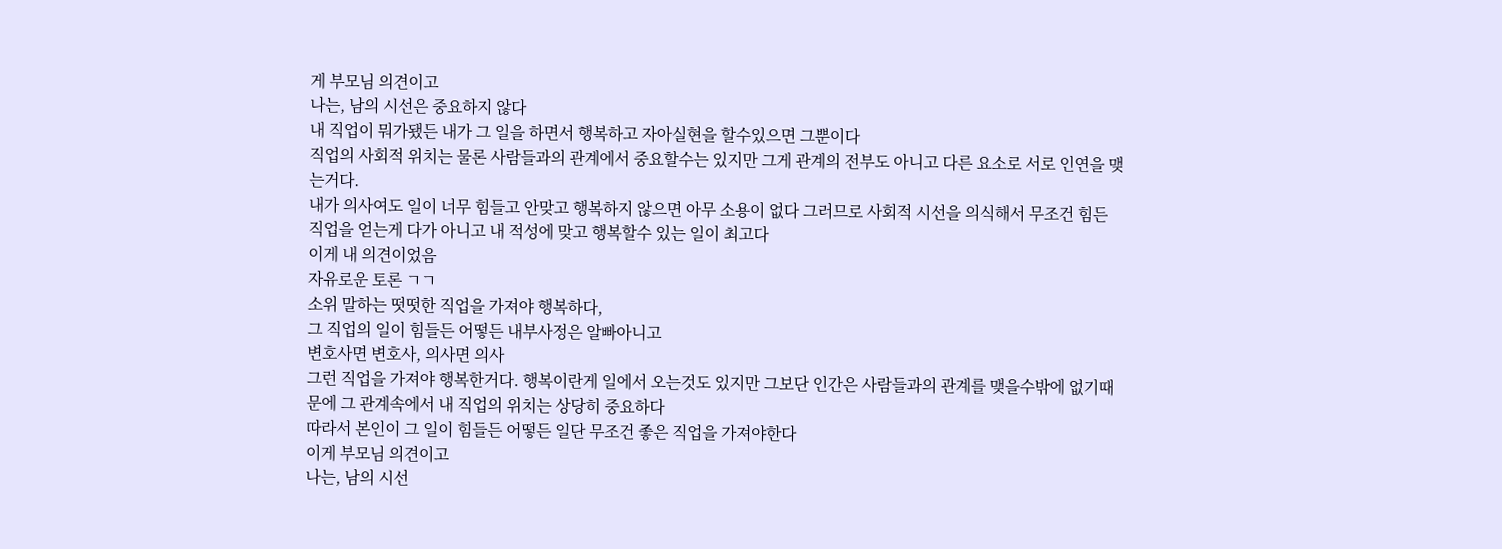게 부모님 의견이고
나는, 남의 시선은 중요하지 않다
내 직업이 뭐가됐든 내가 그 일을 하면서 행복하고 자아실현을 할수있으면 그뿐이다
직업의 사회적 위치는 물론 사람들과의 관계에서 중요할수는 있지만 그게 관계의 전부도 아니고 다른 요소로 서로 인연을 맺는거다.
내가 의사여도 일이 너무 힘들고 안맞고 행복하지 않으면 아무 소용이 없다 그러므로 사회적 시선을 의식해서 무조건 힘든 직업을 얻는게 다가 아니고 내 적성에 맞고 행복할수 있는 일이 최고다
이게 내 의견이었음
자유로운 토론 ㄱㄱ
소위 말하는 떳떳한 직업을 가져야 행복하다,
그 직업의 일이 힘들든 어떻든 내부사정은 알빠아니고
변호사면 변호사, 의사면 의사
그런 직업을 가져야 행복한거다. 행복이란게 일에서 오는것도 있지만 그보단 인간은 사람들과의 관계를 맺을수밖에 없기때문에 그 관계속에서 내 직업의 위치는 상당히 중요하다
따라서 본인이 그 일이 힘들든 어떻든 일단 무조건 좋은 직업을 가져야한다
이게 부모님 의견이고
나는, 남의 시선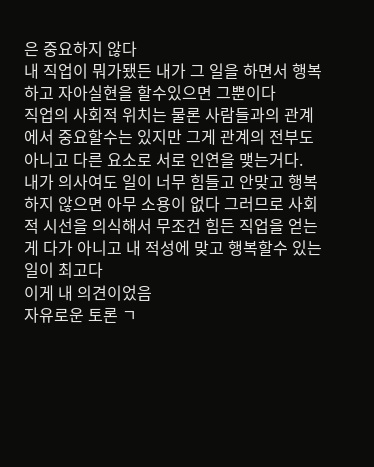은 중요하지 않다
내 직업이 뭐가됐든 내가 그 일을 하면서 행복하고 자아실현을 할수있으면 그뿐이다
직업의 사회적 위치는 물론 사람들과의 관계에서 중요할수는 있지만 그게 관계의 전부도 아니고 다른 요소로 서로 인연을 맺는거다.
내가 의사여도 일이 너무 힘들고 안맞고 행복하지 않으면 아무 소용이 없다 그러므로 사회적 시선을 의식해서 무조건 힘든 직업을 얻는게 다가 아니고 내 적성에 맞고 행복할수 있는 일이 최고다
이게 내 의견이었음
자유로운 토론 ㄱ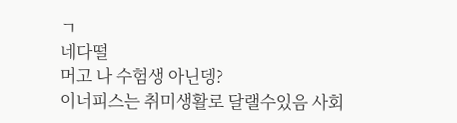ㄱ
네다떨
머고 나 수험생 아닌뎅?
이너피스는 취미생활로 달랠수있음 사회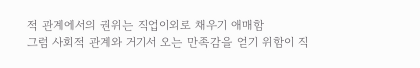적 관계에서의 권위는 직업이외로 채우기 애매함
그럼 사회적 관계와 거기서 오는 만족감을 얻기 위함이 직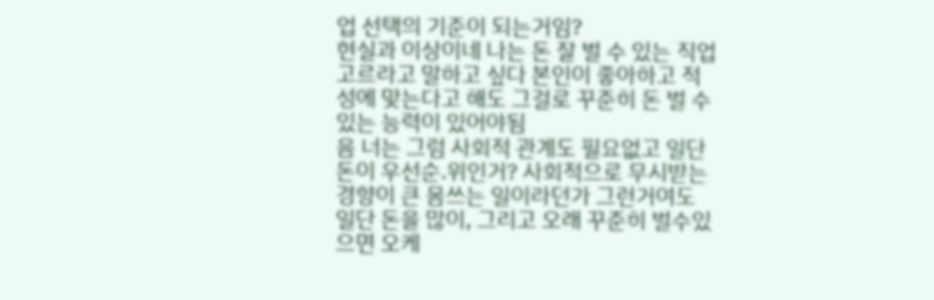업 선택의 기준이 되는거임?
현실과 이상이네 나는 돈 잘 벌 수 있는 직업 고르라고 말하고 싶다 본인이 좋아하고 적성에 맞는다고 해도 그걸로 꾸준히 돈 벌 수 있는 능력이 있어야됨
음 너는 그럼 사회적 관계도 필요없고 일단 돈이 우선순.위인거? 사회적으로 무시받는 경향이 큰 몸쓰는 일이라던가 그런거여도 일단 돈을 많이, 그리고 오래 꾸준히 벌수있으면 오케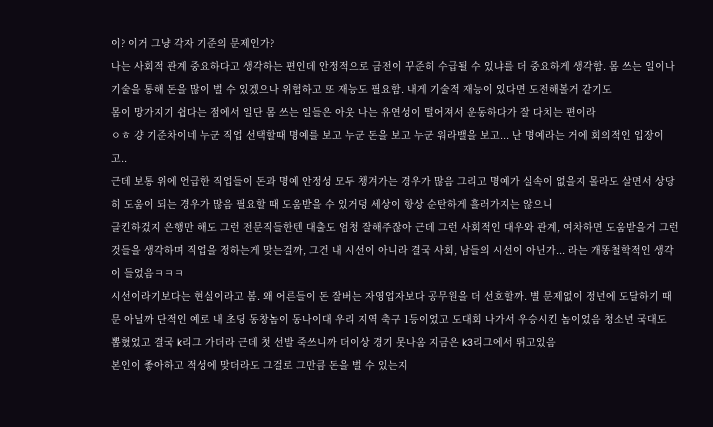이? 이거 그냥 각자 기준의 문제인가?
나는 사회적 관계 중요하다고 생각하는 편인데 안정적으로 금전이 꾸준히 수급될 수 있냐를 더 중요하게 생각함. 몸 쓰는 일이나 기술을 통해 돈을 많이 벌 수 있겠으나 위험하고 또 재능도 필요함. 내게 기술적 재능이 있다면 도전해볼거 같기도
몸이 망가지기 쉽다는 점에서 일단 몸 쓰는 일들은 아웃 나는 유연성이 떨어져서 운동하다가 잘 다치는 편이라
ㅇㅎ 걍 기준차이네 누군 직업 선택할때 명예를 보고 누군 돈을 보고 누군 워라밸을 보고... 난 명예라는 거에 회의적인 입장이고..
근데 보통 위에 언급한 직업들이 돈과 명예 안정성 모두 챙겨가는 경우가 많음 그리고 명예가 실속이 없을지 몰라도 살면서 상당히 도움이 되는 경우가 많음 필요할 때 도움받을 수 있거덩 세상이 항상 순탄하게 흘러가지는 않으니
글킨하겄지 은행만 해도 그런 전문직들한텐 대출도 엄청 잘해주잖아 근데 그런 사회적인 대우와 관계, 여차하면 도움받을거 그런것들을 생각하며 직업을 정하는게 맞는걸까, 그건 내 시선이 아니라 결국 사회, 남들의 시선이 아닌가... 라는 개똥철학적인 생각이 들었음ㅋㅋㅋ
시선이라기보다는 현실이라고 봄. 왜 어른들이 돈 잘버는 자영업자보다 공무원을 더 선호할까. 별 문제없이 정년에 도달하기 때문 아닐까 단적인 예로 내 초딩 동창놈이 동나이대 우리 지역 축구 1등이었고 도대회 나가서 우승시킨 놈이었음 청소년 국대도 뽑혔었고 결국 k리그 가더라 근데 첫 선발 죽쓰니까 더이상 경기 못나옴 지금은 k3리그에서 뛰고있음
본인이 좋아하고 적성에 맞더라도 그걸로 그만큼 돈을 벌 수 있는지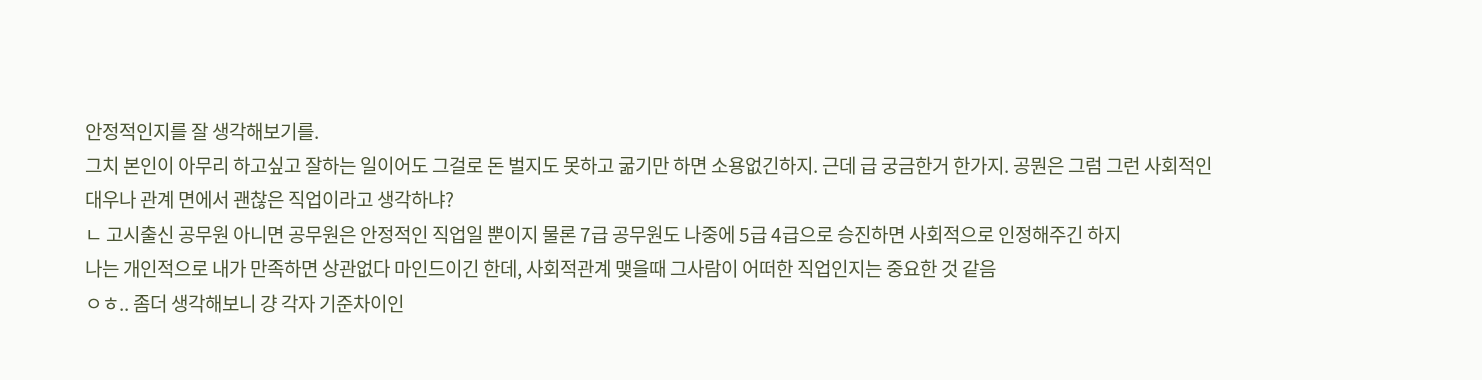안정적인지를 잘 생각해보기를.
그치 본인이 아무리 하고싶고 잘하는 일이어도 그걸로 돈 벌지도 못하고 굶기만 하면 소용없긴하지. 근데 급 궁금한거 한가지. 공뭔은 그럼 그런 사회적인 대우나 관계 면에서 괜찮은 직업이라고 생각하냐?
ㄴ 고시출신 공무원 아니면 공무원은 안정적인 직업일 뿐이지 물론 7급 공무원도 나중에 5급 4급으로 승진하면 사회적으로 인정해주긴 하지
나는 개인적으로 내가 만족하면 상관없다 마인드이긴 한데, 사회적관계 맺을때 그사람이 어떠한 직업인지는 중요한 것 같음
ㅇㅎ.. 좀더 생각해보니 걍 각자 기준차이인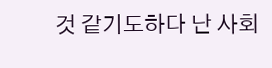것 같기도하다 난 사회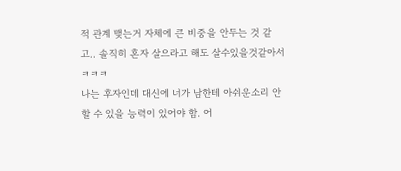적 관계 맺는거 자체에 큰 비중을 안두는 것 같고.. 솔직히 혼자 살으라고 해도 살수있을것같아서 ㅋㅋㅋ
나는 후자인데 대신에 너가 남한테 아쉬운소리 안할 수 있을 능력이 있어야 함. 어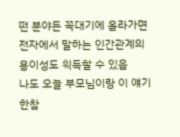떤 분야든 꼭대기에 올라가면 전자에서 말하는 인간관계의 용이성도 흭득할 수 있음
나도 오늘 부모님이랑 이 얘기 한참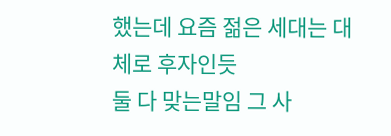했는데 요즘 젊은 세대는 대체로 후자인듯
둘 다 맞는말임 그 사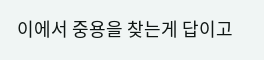이에서 중용을 찾는게 답이고